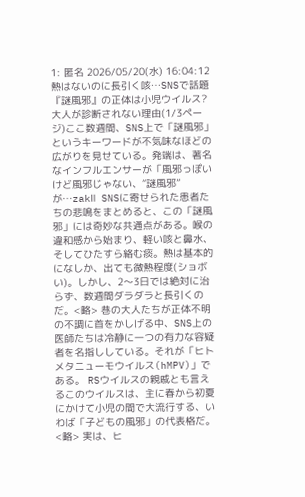1: 匿名 2026/05/20(水) 16:04:12 熱はないのに長引く咳…SNSで話題『謎風邪』の正体は小児ウイルス?大人が診断されない理由(1/3ページ)ここ数週間、SNS上で「謎風邪」というキーワードが不気味なほどの広がりを見せている。発端は、著名なインフルエンサーが「風邪っぽいけど風邪じゃない、“謎風邪”が…zakⅡ SNSに寄せられた患者たちの悲鳴をまとめると、この「謎風邪」には奇妙な共通点がある。喉の違和感から始まり、軽い咳と鼻水、そしてひたすら絡む痰。熱は基本的になしか、出ても微熱程度(ショボい)。しかし、2〜3日では絶対に治らず、数週間ダラダラと長引くのだ。<略> 巷の大人たちが正体不明の不調に首をかしげる中、SNS上の医師たちは冷静に一つの有力な容疑者を名指ししている。それが「ヒトメタニューモウイルス(hMPV)」である。 RSウイルスの親戚とも言えるこのウイルスは、主に春から初夏にかけて小児の間で大流行する、いわば「子どもの風邪」の代表格だ。<略> 実は、ヒ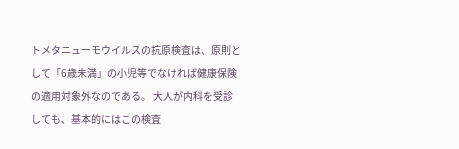トメタニューモウイルスの抗原検査は、原則として「6歳未満」の小児等でなければ健康保険の適用対象外なのである。 大人が内科を受診しても、基本的にはこの検査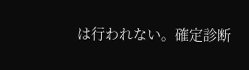は行われない。確定診断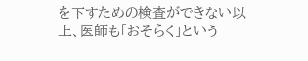を下すための検査ができない以上、医師も「おそらく」という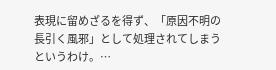表現に留めざるを得ず、「原因不明の長引く風邪」として処理されてしまうというわけ。…